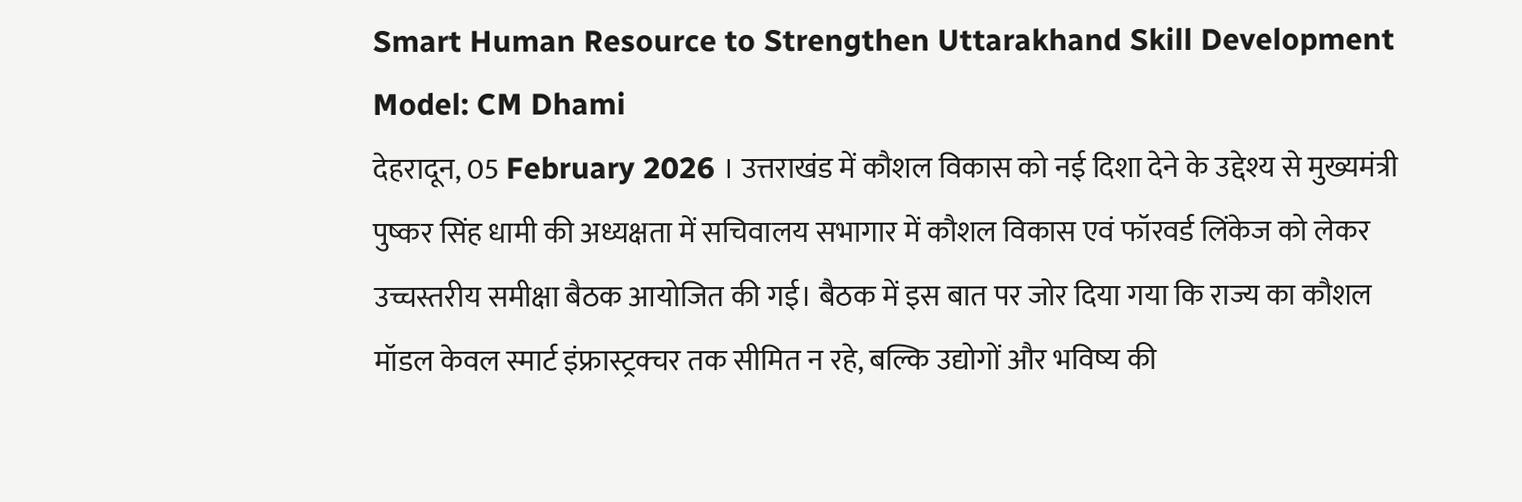Smart Human Resource to Strengthen Uttarakhand Skill Development Model: CM Dhami
देहरादून, 05 February 2026 । उत्तराखंड में कौशल विकास को नई दिशा देने के उद्देश्य से मुख्यमंत्री पुष्कर सिंह धामी की अध्यक्षता में सचिवालय सभागार में कौशल विकास एवं फॉरवर्ड लिंकेज को लेकर उच्चस्तरीय समीक्षा बैठक आयोजित की गई। बैठक में इस बात पर जोर दिया गया कि राज्य का कौशल मॉडल केवल स्मार्ट इंफ्रास्ट्रक्चर तक सीमित न रहे, बल्कि उद्योगों और भविष्य की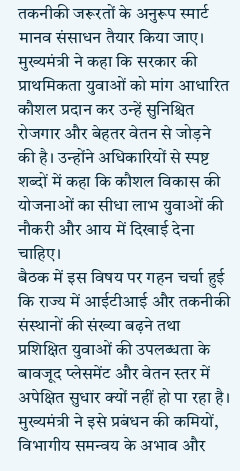तकनीकी जरूरतों के अनुरूप स्मार्ट मानव संसाधन तैयार किया जाए।
मुख्यमंत्री ने कहा कि सरकार की प्राथमिकता युवाओं को मांग आधारित कौशल प्रदान कर उन्हें सुनिश्चित रोजगार और बेहतर वेतन से जोड़ने की है। उन्होंने अधिकारियों से स्पष्ट शब्दों में कहा कि कौशल विकास की योजनाओं का सीधा लाभ युवाओं की नौकरी और आय में दिखाई देना चाहिए।
बैठक में इस विषय पर गहन चर्चा हुई कि राज्य में आईटीआई और तकनीकी संस्थानों की संख्या बढ़ने तथा प्रशिक्षित युवाओं की उपलब्धता के बावजूद प्लेसमेंट और वेतन स्तर में अपेक्षित सुधार क्यों नहीं हो पा रहा है। मुख्यमंत्री ने इसे प्रबंधन की कमियों, विभागीय समन्वय के अभाव और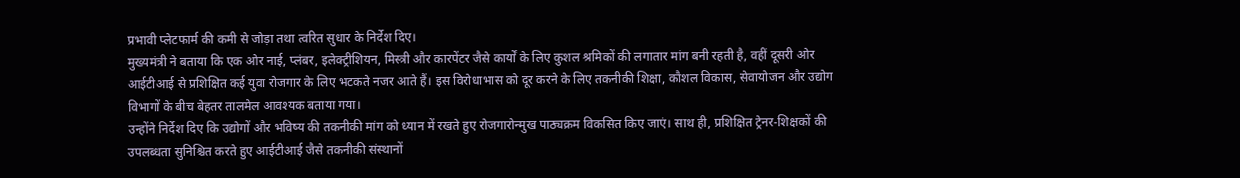प्रभावी प्लेटफार्म की कमी से जोड़ा तथा त्वरित सुधार के निर्देश दिए।
मुख्यमंत्री ने बताया कि एक ओर नाई, प्लंबर, इलेक्ट्रीशियन, मिस्त्री और कारपेंटर जैसे कार्यों के लिए कुशल श्रमिकों की लगातार मांग बनी रहती है, वहीं दूसरी ओर आईटीआई से प्रशिक्षित कई युवा रोजगार के लिए भटकते नजर आते हैं। इस विरोधाभास को दूर करने के लिए तकनीकी शिक्षा, कौशल विकास, सेवायोजन और उद्योग विभागों के बीच बेहतर तालमेल आवश्यक बताया गया।
उन्होंने निर्देश दिए कि उद्योगों और भविष्य की तकनीकी मांग को ध्यान में रखते हुए रोजगारोन्मुख पाठ्यक्रम विकसित किए जाएं। साथ ही, प्रशिक्षित ट्रेनर-शिक्षकों की उपलब्धता सुनिश्चित करते हुए आईटीआई जैसे तकनीकी संस्थानों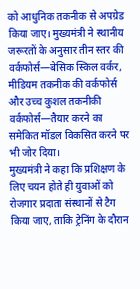को आधुनिक तकनीक से अपग्रेड किया जाए। मुख्यमंत्री ने स्थानीय जरूरतों के अनुसार तीन स्तर की वर्कफोर्स—बेसिक स्किल वर्कर, मीडियम तकनीक की वर्कफोर्स और उच्च कुशल तकनीकी वर्कफोर्स—तैयार करने का समेकित मॉडल विकसित करने पर भी जोर दिया।
मुख्यमंत्री ने कहा कि प्रशिक्षण के लिए चयन होते ही युवाओं को रोजगार प्रदाता संस्थानों से टैग किया जाए, ताकि ट्रेनिंग के दौरान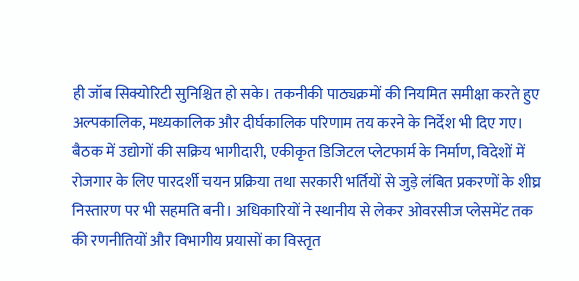ही जॉब सिक्योरिटी सुनिश्चित हो सके। तकनीकी पाठ्यक्रमों की नियमित समीक्षा करते हुए अल्पकालिक, मध्यकालिक और दीर्घकालिक परिणाम तय करने के निर्देश भी दिए गए।
बैठक में उद्योगों की सक्रिय भागीदारी, एकीकृत डिजिटल प्लेटफार्म के निर्माण, विदेशों में रोजगार के लिए पारदर्शी चयन प्रक्रिया तथा सरकारी भर्तियों से जुड़े लंबित प्रकरणों के शीघ्र निस्तारण पर भी सहमति बनी। अधिकारियों ने स्थानीय से लेकर ओवरसीज प्लेसमेंट तक की रणनीतियों और विभागीय प्रयासों का विस्तृत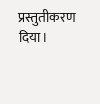प्रस्तुतीकरण दिया।